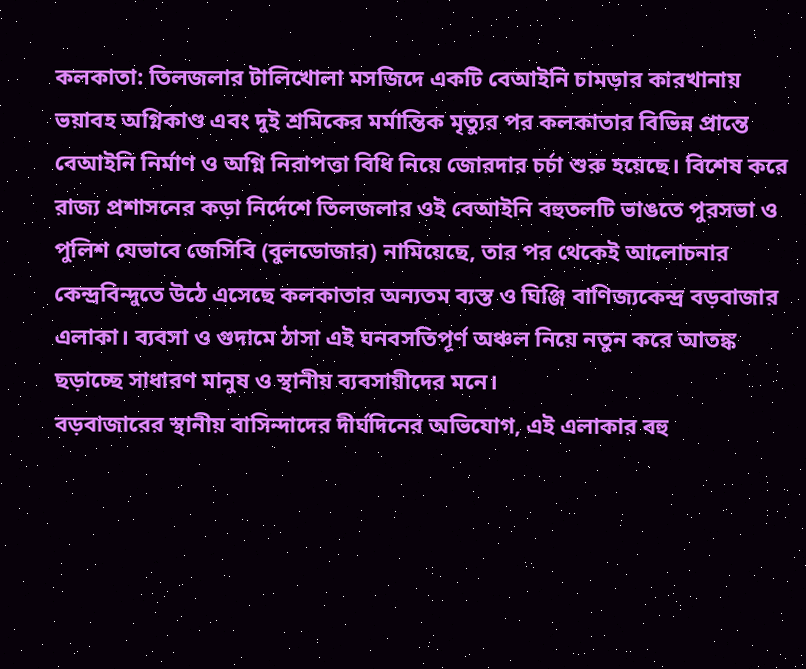কলকাতা: তিলজলার টালিখোলা মসজিদে একটি বেআইনি চামড়ার কারখানায় ভয়াবহ অগ্নিকাণ্ড এবং দুই শ্রমিকের মর্মান্তিক মৃত্যুর পর কলকাতার বিভিন্ন প্রান্তে বেআইনি নির্মাণ ও অগ্নি নিরাপত্তা বিধি নিয়ে জোরদার চর্চা শুরু হয়েছে। বিশেষ করে রাজ্য প্রশাসনের কড়া নির্দেশে তিলজলার ওই বেআইনি বহুতলটি ভাঙতে পুরসভা ও পুলিশ যেভাবে জেসিবি (বুলডোজার) নামিয়েছে, তার পর থেকেই আলোচনার কেন্দ্রবিন্দুতে উঠে এসেছে কলকাতার অন্যতম ব্যস্ত ও ঘিঞ্জি বাণিজ্যকেন্দ্র বড়বাজার এলাকা। ব্যবসা ও গুদামে ঠাসা এই ঘনবসতিপূর্ণ অঞ্চল নিয়ে নতুন করে আতঙ্ক ছড়াচ্ছে সাধারণ মানুষ ও স্থানীয় ব্যবসায়ীদের মনে।
বড়বাজারের স্থানীয় বাসিন্দাদের দীর্ঘদিনের অভিযোগ, এই এলাকার বহু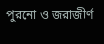পুরনো ও জরাজীর্ণ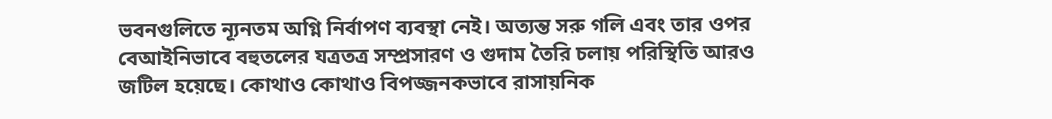ভবনগুলিতে ন্যূনতম অগ্নি নির্বাপণ ব্যবস্থা নেই। অত্যন্ত সরু গলি এবং তার ওপর বেআইনিভাবে বহুতলের যত্রতত্র সম্প্রসারণ ও গুদাম তৈরি চলায় পরিস্থিতি আরও জটিল হয়েছে। কোথাও কোথাও বিপজ্জনকভাবে রাসায়নিক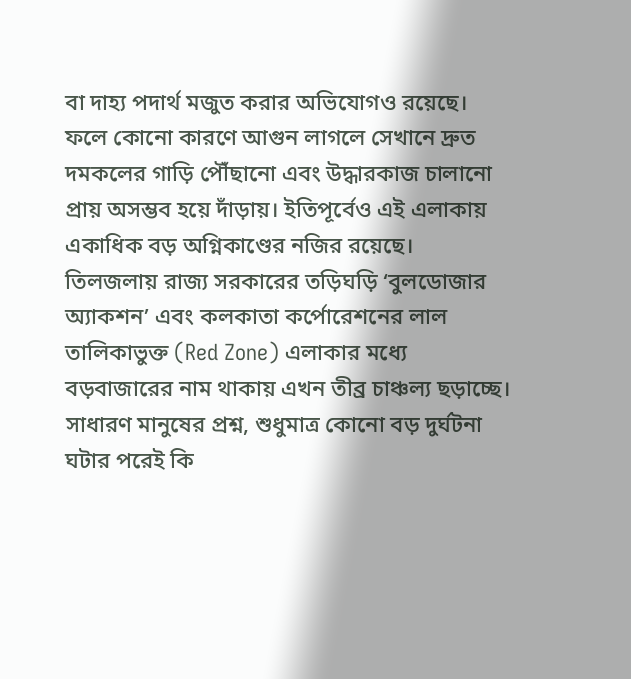বা দাহ্য পদার্থ মজুত করার অভিযোগও রয়েছে। ফলে কোনো কারণে আগুন লাগলে সেখানে দ্রুত দমকলের গাড়ি পৌঁছানো এবং উদ্ধারকাজ চালানো প্রায় অসম্ভব হয়ে দাঁড়ায়। ইতিপূর্বেও এই এলাকায় একাধিক বড় অগ্নিকাণ্ডের নজির রয়েছে।
তিলজলায় রাজ্য সরকারের তড়িঘড়ি ‘বুলডোজার অ্যাকশন’ এবং কলকাতা কর্পোরেশনের লাল তালিকাভুক্ত (Red Zone) এলাকার মধ্যে বড়বাজারের নাম থাকায় এখন তীব্র চাঞ্চল্য ছড়াচ্ছে। সাধারণ মানুষের প্রশ্ন, শুধুমাত্র কোনো বড় দুর্ঘটনা ঘটার পরেই কি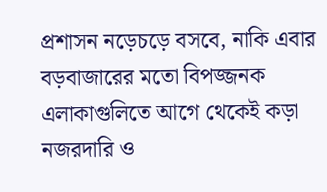প্রশাসন নড়েচড়ে বসবে, নাকি এবার বড়বাজারের মতো বিপজ্জনক এলাকাগুলিতে আগে থেকেই কড়া নজরদারি ও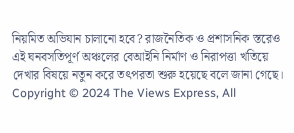নিয়মিত অভিযান চালানো হবে? রাজনৈতিক ও প্রশাসনিক স্তরেও এই ঘনবসতিপূর্ণ অঞ্চলের বেআইনি নির্মাণ ও নিরাপত্তা খতিয়ে দেখার বিষয়ে নতুন করে তৎপরতা শুরু হয়েছে বলে জানা গেছে।
Copyright © 2024 The Views Express, All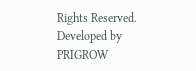Rights Reserved. Developed by PRIGROW